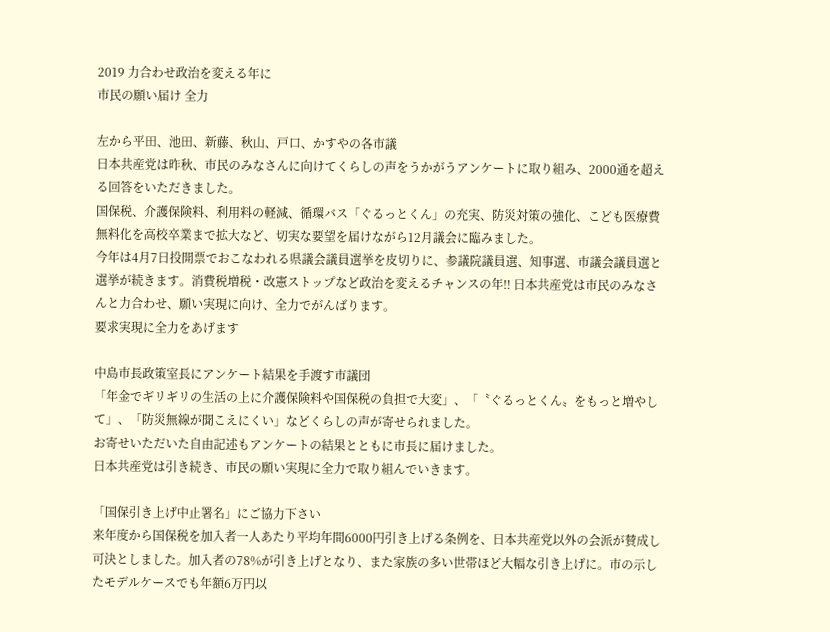2019 力合わせ政治を変える年に
市民の願い届け 全力

左から平田、池田、新藤、秋山、戸口、かすやの各市議
日本共産党は昨秋、市民のみなさんに向けてくらしの声をうかがうアンケートに取り組み、2000通を超える回答をいただきました。
国保税、介護保険料、利用料の軽減、循環バス「ぐるっとくん」の充実、防災対策の強化、こども医療費無料化を高校卒業まで拡大など、切実な要望を届けながら12月議会に臨みました。
今年は4月7日投開票でおこなわれる県議会議員選挙を皮切りに、参議院議員選、知事選、市議会議員選と選挙が続きます。消費税増税・改憲ストップなど政治を変えるチャンスの年‼ 日本共産党は市民のみなさんと力合わせ、願い実現に向け、全力でがんばります。
要求実現に全力をあげます

中島市長政策室長にアンケート結果を手渡す市議団
「年金でギリギリの生活の上に介護保険料や国保税の負担で大変」、「〝ぐるっとくん〟をもっと増やして」、「防災無線が聞こえにくい」などくらしの声が寄せられました。
お寄せいただいた自由記述もアンケートの結果とともに市長に届けました。
日本共産党は引き続き、市民の願い実現に全力で取り組んでいきます。

「国保引き上げ中止署名」にご協力下さい
来年度から国保税を加入者一人あたり平均年間6000円引き上げる条例を、日本共産党以外の会派が賛成し可決としました。加入者の78%が引き上げとなり、また家族の多い世帯ほど大幅な引き上げに。市の示したモデルケースでも年額6万円以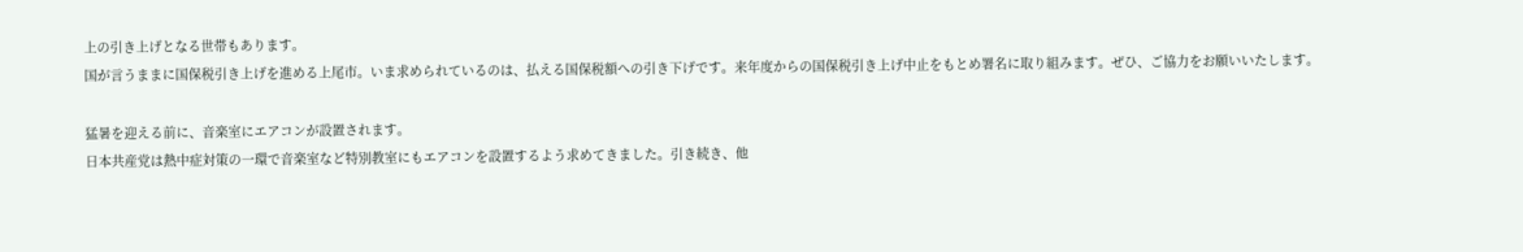上の引き上げとなる世帯もあります。
国が言うままに国保税引き上げを進める上尾市。いま求められているのは、払える国保税額への引き下げです。来年度からの国保税引き上げ中止をもとめ署名に取り組みます。ぜひ、ご協力をお願いいたします。

猛暑を迎える前に、音楽室にエアコンが設置されます。
日本共産党は熱中症対策の一環で音楽室など特別教室にもエアコンを設置するよう求めてきました。引き続き、他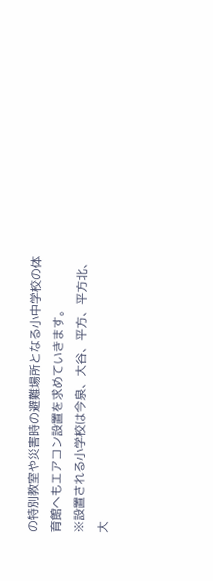の特別教室や災害時の避難場所となる小中学校の体育館へもエアコン設置を求めていきます。
※設置される小学校は今泉、大谷、平方、平方北、大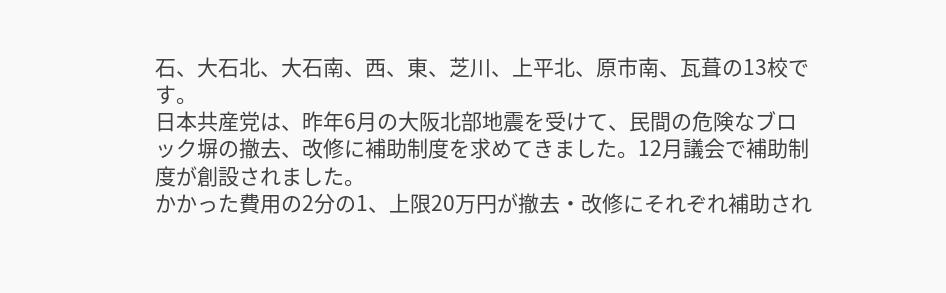石、大石北、大石南、西、東、芝川、上平北、原市南、瓦葺の13校です。
日本共産党は、昨年6月の大阪北部地震を受けて、民間の危険なブロック塀の撤去、改修に補助制度を求めてきました。12月議会で補助制度が創設されました。
かかった費用の2分の1、上限20万円が撤去・改修にそれぞれ補助され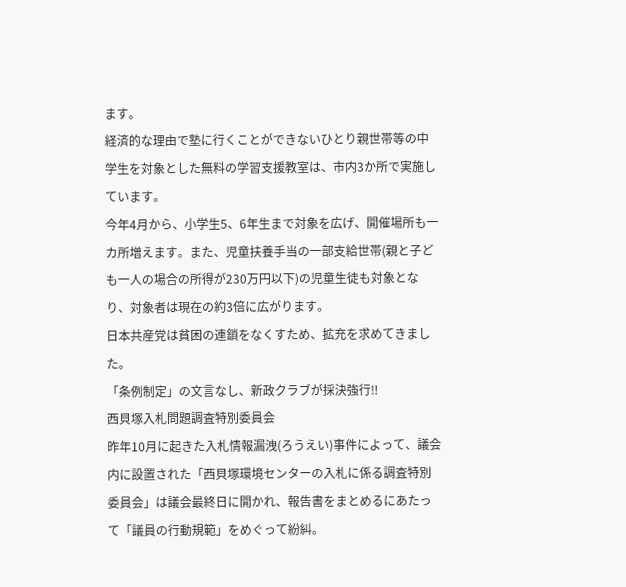ます。
経済的な理由で塾に行くことができないひとり親世帯等の中学生を対象とした無料の学習支援教室は、市内3か所で実施しています。
今年4月から、小学生5、6年生まで対象を広げ、開催場所も一カ所増えます。また、児童扶養手当の一部支給世帯(親と子ども一人の場合の所得が230万円以下)の児童生徒も対象となり、対象者は現在の約3倍に広がります。
日本共産党は貧困の連鎖をなくすため、拡充を求めてきました。
「条例制定」の文言なし、新政クラブが採決強行‼
西貝塚入札問題調査特別委員会
昨年10月に起きた入札情報漏洩(ろうえい)事件によって、議会内に設置された「西貝塚環境センターの入札に係る調査特別委員会」は議会最終日に開かれ、報告書をまとめるにあたって「議員の行動規範」をめぐって紛糾。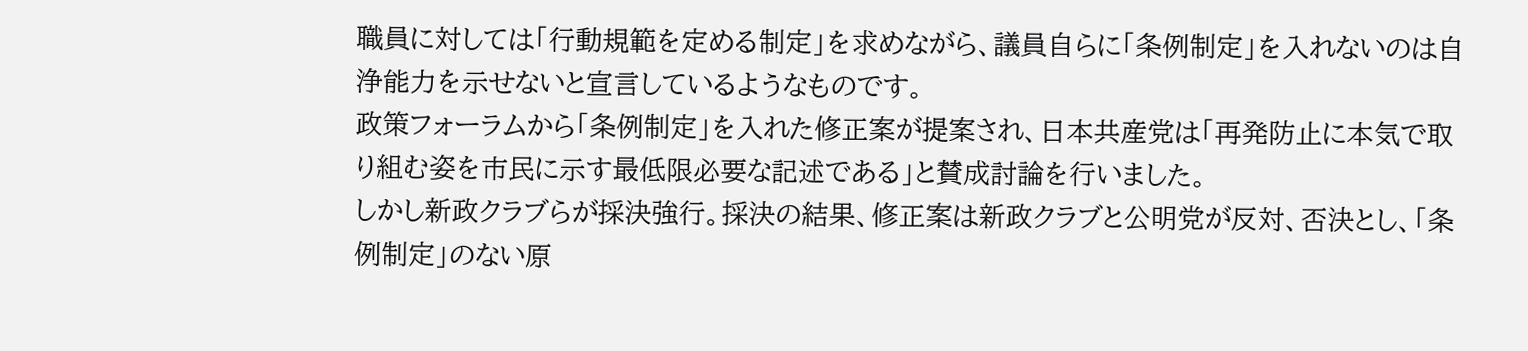職員に対しては「行動規範を定める制定」を求めながら、議員自らに「条例制定」を入れないのは自浄能力を示せないと宣言しているようなものです。
政策フォーラムから「条例制定」を入れた修正案が提案され、日本共産党は「再発防止に本気で取り組む姿を市民に示す最低限必要な記述である」と賛成討論を行いました。
しかし新政クラブらが採決強行。採決の結果、修正案は新政クラブと公明党が反対、否決とし、「条例制定」のない原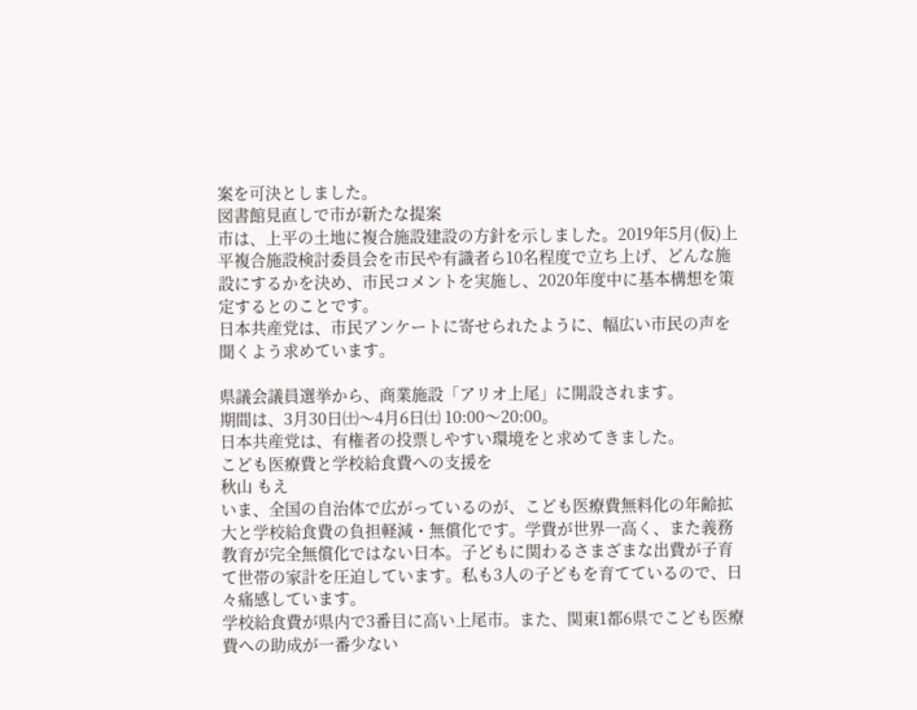案を可決としました。
図書館見直しで市が新たな提案
市は、上平の土地に複合施設建設の方針を示しました。2019年5月(仮)上平複合施設検討委員会を市民や有識者ら10名程度で立ち上げ、どんな施設にするかを決め、市民コメントを実施し、2020年度中に基本構想を策定するとのことです。
日本共産党は、市民アンケートに寄せられたように、幅広い市民の声を聞くよう求めています。

県議会議員選挙から、商業施設「アリオ上尾」に開設されます。
期間は、3月30日㈯〜4月6日㈯ 10:00〜20:00。
日本共産党は、有権者の投票しやすい環境をと求めてきました。
こども医療費と学校給食費への支援を
秋山 もえ
いま、全国の自治体で広がっているのが、こども医療費無料化の年齢拡大と学校給食費の負担軽減・無償化です。学費が世界一高く、また義務教育が完全無償化ではない日本。子どもに関わるさまざまな出費が子育て世帯の家計を圧迫しています。私も3人の子どもを育てているので、日々痛感しています。
学校給食費が県内で3番目に高い上尾市。また、関東1都6県でこども医療費への助成が一番少ない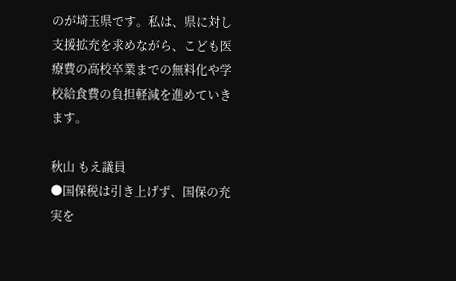のが埼玉県です。私は、県に対し支援拡充を求めながら、こども医療費の高校卒業までの無料化や学校給食費の負担軽減を進めていきます。

秋山 もえ議員
●国保税は引き上げず、国保の充実を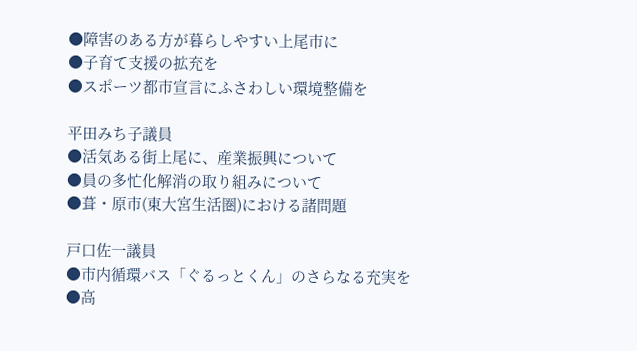●障害のある方が暮らしやすい上尾市に
●子育て支援の拡充を
●スポーツ都市宣言にふさわしい環境整備を

平田みち子議員
●活気ある街上尾に、産業振興について
●員の多忙化解消の取り組みについて
●葺・原市(東大宮生活圏)における諸問題

戸口佐一議員
●市内循環バス「ぐるっとくん」のさらなる充実を
●高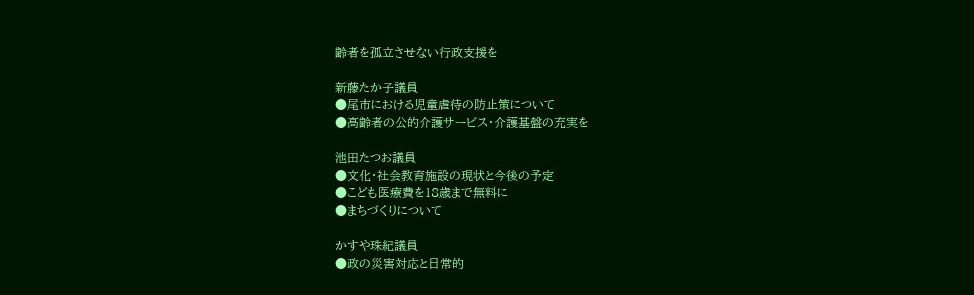齢者を孤立させない行政支援を

新藤たか子議員
●尾市における児童虐待の防止策について
●高齢者の公的介護サービス・介護基盤の充実を

池田たつお議員
●文化・社会教育施設の現状と今後の予定
●こども医療費を18歳まで無料に
●まちづくりについて

かすや珠紀議員
●政の災害対応と日常的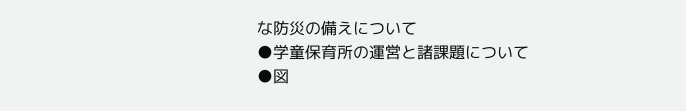な防災の備えについて
●学童保育所の運営と諸課題について
●図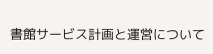書館サービス計画と運営について